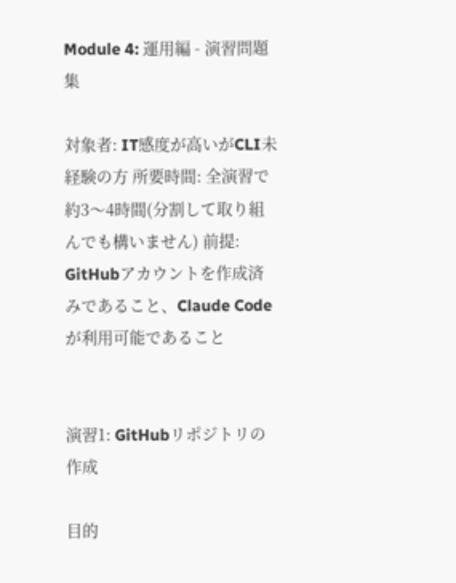Module 4: 運用編 - 演習問題集

対象者: IT感度が高いがCLI未経験の方 所要時間: 全演習で約3〜4時間(分割して取り組んでも構いません) 前提: GitHubアカウントを作成済みであること、Claude Codeが利用可能であること


演習1: GitHubリポジトリの作成

目的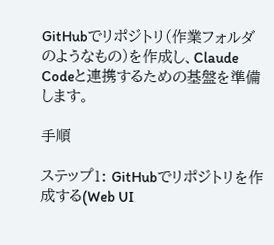GitHubでリポジトリ(作業フォルダのようなもの)を作成し、Claude Codeと連携するための基盤を準備します。

手順

ステップ1: GitHubでリポジトリを作成する(Web UI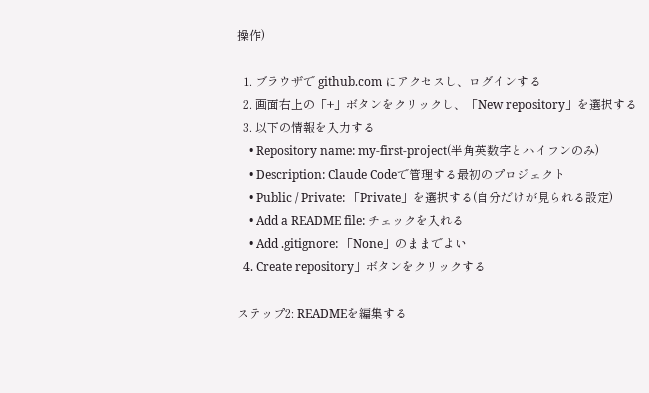操作)

  1. ブラウザで github.com にアクセスし、ログインする
  2. 画面右上の「+」ボタンをクリックし、「New repository」を選択する
  3. 以下の情報を入力する
    • Repository name: my-first-project(半角英数字とハイフンのみ)
    • Description: Claude Codeで管理する最初のプロジェクト
    • Public / Private: 「Private」を選択する(自分だけが見られる設定)
    • Add a README file: チェックを入れる
    • Add .gitignore: 「None」のままでよい
  4. Create repository」ボタンをクリックする

ステップ2: READMEを編集する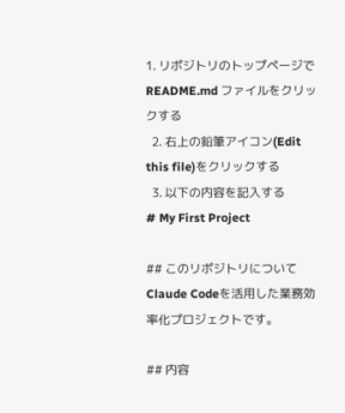1. リポジトリのトップページで README.md ファイルをクリックする
  2. 右上の鉛筆アイコン(Edit this file)をクリックする
  3. 以下の内容を記入する
# My First Project

## このリポジトリについて
Claude Codeを活用した業務効率化プロジェクトです。

## 内容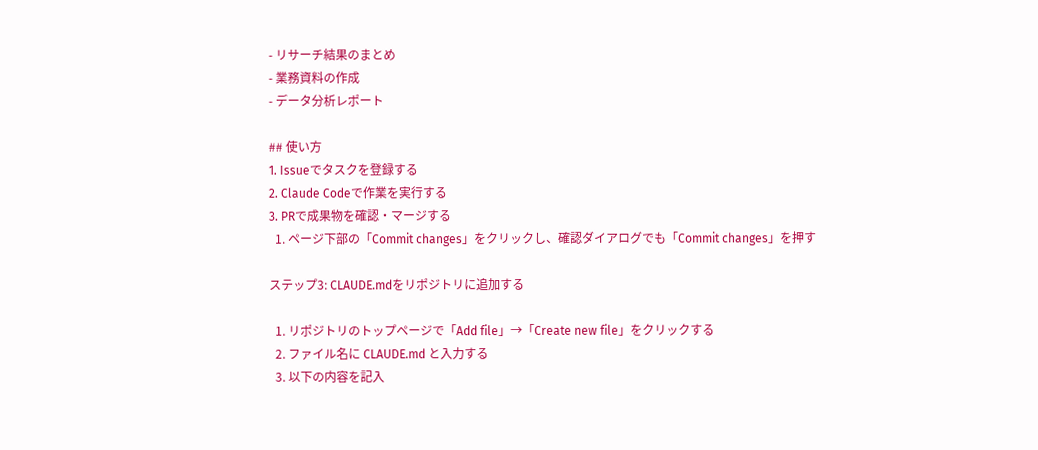- リサーチ結果のまとめ
- 業務資料の作成
- データ分析レポート

## 使い方
1. Issueでタスクを登録する
2. Claude Codeで作業を実行する
3. PRで成果物を確認・マージする
  1. ページ下部の「Commit changes」をクリックし、確認ダイアログでも「Commit changes」を押す

ステップ3: CLAUDE.mdをリポジトリに追加する

  1. リポジトリのトップページで「Add file」→「Create new file」をクリックする
  2. ファイル名に CLAUDE.md と入力する
  3. 以下の内容を記入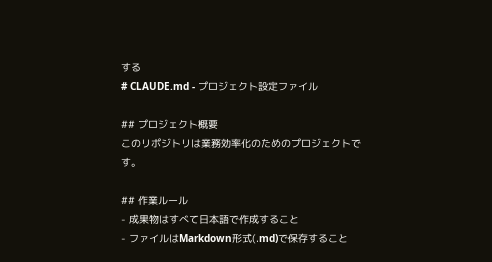する
# CLAUDE.md - プロジェクト設定ファイル

## プロジェクト概要
このリポジトリは業務効率化のためのプロジェクトです。

## 作業ルール
- 成果物はすべて日本語で作成すること
- ファイルはMarkdown形式(.md)で保存すること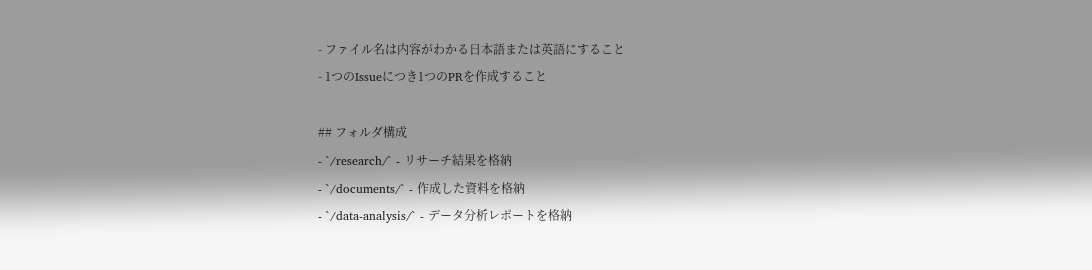- ファイル名は内容がわかる日本語または英語にすること
- 1つのIssueにつき1つのPRを作成すること

## フォルダ構成
- `/research/` - リサーチ結果を格納
- `/documents/` - 作成した資料を格納
- `/data-analysis/` - データ分析レポートを格納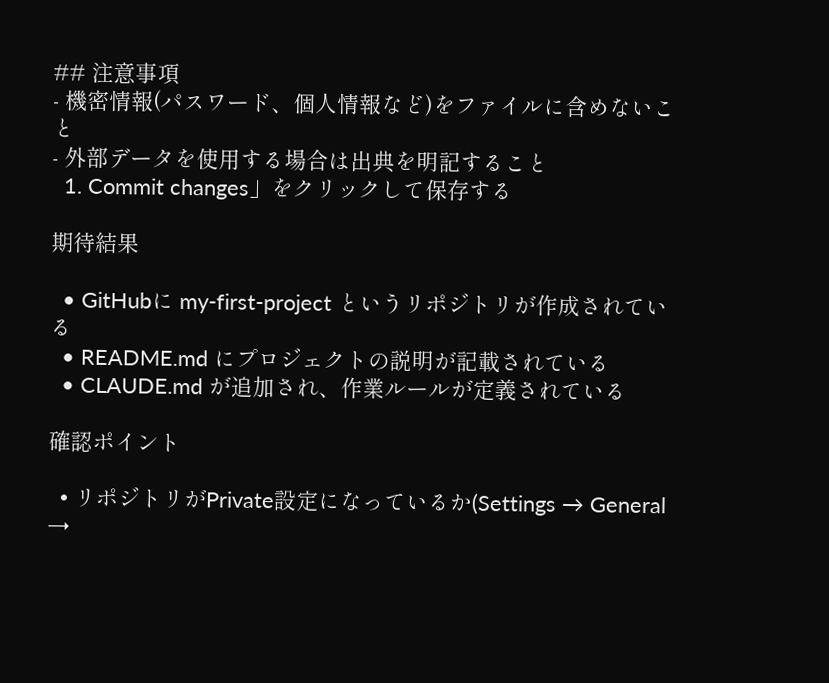## 注意事項
- 機密情報(パスワード、個人情報など)をファイルに含めないこと
- 外部データを使用する場合は出典を明記すること
  1. Commit changes」をクリックして保存する

期待結果

  • GitHubに my-first-project というリポジトリが作成されている
  • README.md にプロジェクトの説明が記載されている
  • CLAUDE.md が追加され、作業ルールが定義されている

確認ポイント

  • リポジトリがPrivate設定になっているか(Settings → General →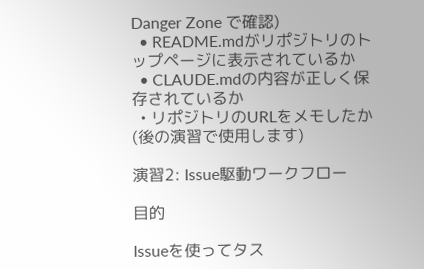Danger Zone で確認)
  • README.mdがリポジトリのトップページに表示されているか
  • CLAUDE.mdの内容が正しく保存されているか
  • リポジトリのURLをメモしたか(後の演習で使用します)

演習2: Issue駆動ワークフロー

目的

Issueを使ってタス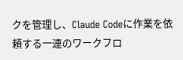クを管理し、Claude Codeに作業を依頼する一連のワークフロ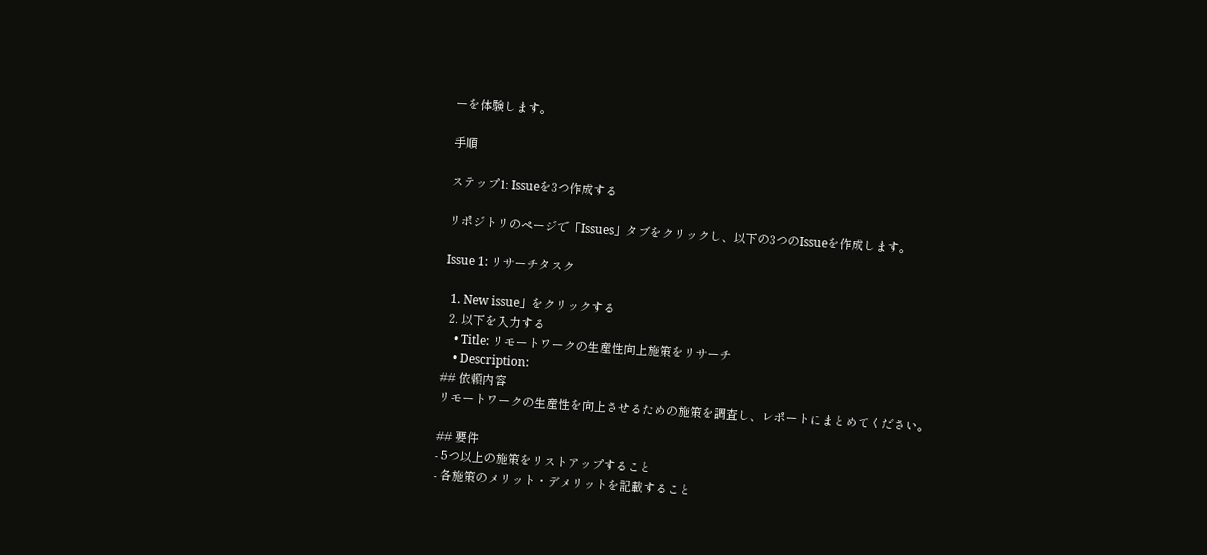ーを体験します。

手順

ステップ1: Issueを3つ作成する

リポジトリのページで「Issues」タブをクリックし、以下の3つのIssueを作成します。

Issue 1: リサーチタスク

  1. New issue」をクリックする
  2. 以下を入力する
    • Title: リモートワークの生産性向上施策をリサーチ
    • Description:
## 依頼内容
リモートワークの生産性を向上させるための施策を調査し、レポートにまとめてください。

## 要件
- 5つ以上の施策をリストアップすること
- 各施策のメリット・デメリットを記載すること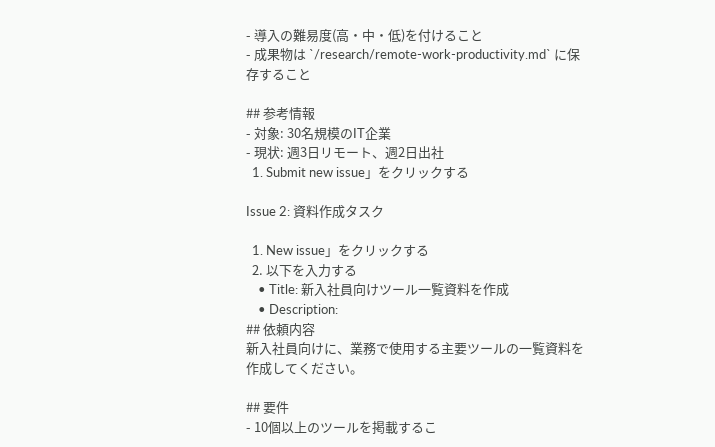- 導入の難易度(高・中・低)を付けること
- 成果物は `/research/remote-work-productivity.md` に保存すること

## 参考情報
- 対象: 30名規模のIT企業
- 現状: 週3日リモート、週2日出社
  1. Submit new issue」をクリックする

Issue 2: 資料作成タスク

  1. New issue」をクリックする
  2. 以下を入力する
    • Title: 新入社員向けツール一覧資料を作成
    • Description:
## 依頼内容
新入社員向けに、業務で使用する主要ツールの一覧資料を作成してください。

## 要件
- 10個以上のツールを掲載するこ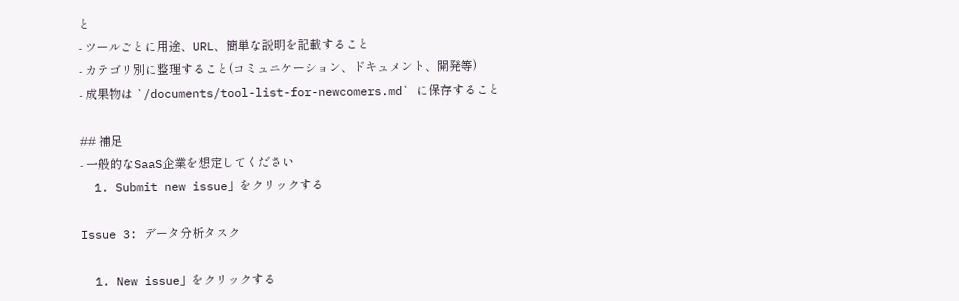と
- ツールごとに用途、URL、簡単な説明を記載すること
- カテゴリ別に整理すること(コミュニケーション、ドキュメント、開発等)
- 成果物は `/documents/tool-list-for-newcomers.md` に保存すること

## 補足
- 一般的なSaaS企業を想定してください
  1. Submit new issue」をクリックする

Issue 3: データ分析タスク

  1. New issue」をクリックする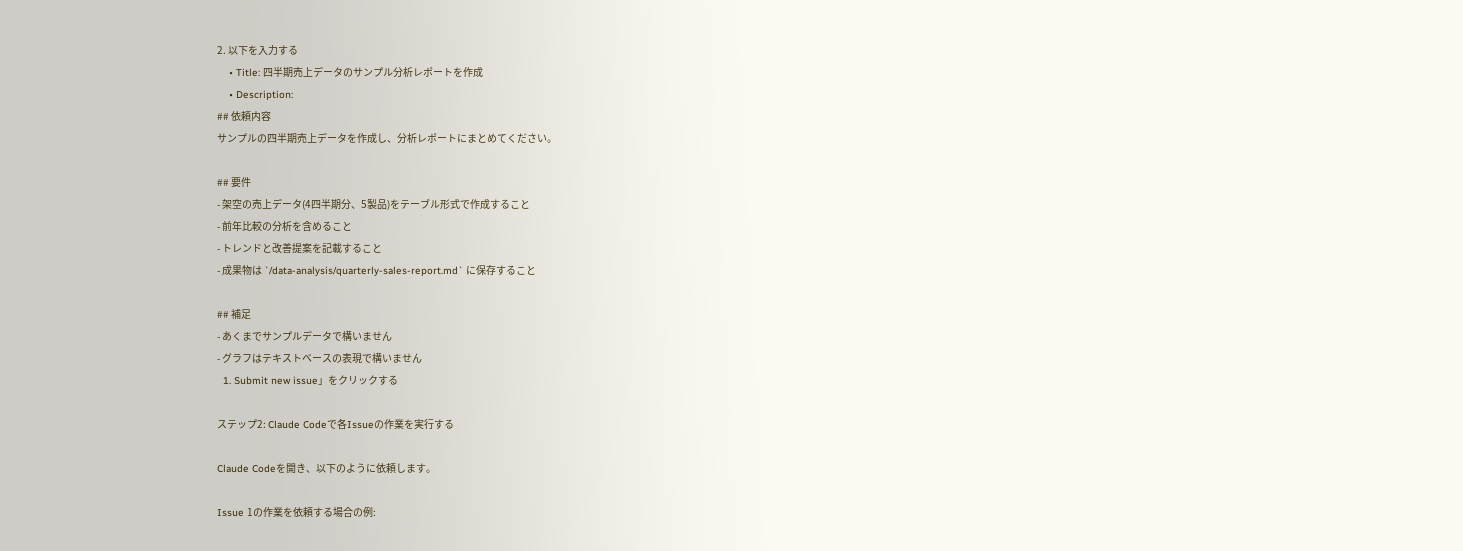2. 以下を入力する
    • Title: 四半期売上データのサンプル分析レポートを作成
    • Description:
## 依頼内容
サンプルの四半期売上データを作成し、分析レポートにまとめてください。

## 要件
- 架空の売上データ(4四半期分、5製品)をテーブル形式で作成すること
- 前年比較の分析を含めること
- トレンドと改善提案を記載すること
- 成果物は `/data-analysis/quarterly-sales-report.md` に保存すること

## 補足
- あくまでサンプルデータで構いません
- グラフはテキストベースの表現で構いません
  1. Submit new issue」をクリックする

ステップ2: Claude Codeで各Issueの作業を実行する

Claude Codeを開き、以下のように依頼します。

Issue 1の作業を依頼する場合の例: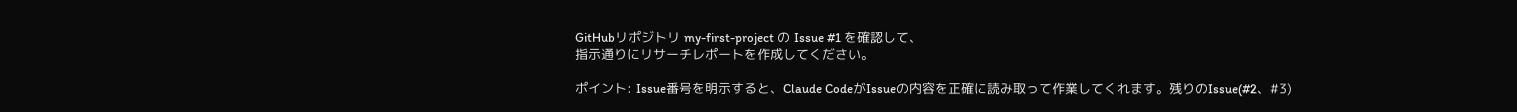GitHubリポジトリ my-first-project の Issue #1 を確認して、
指示通りにリサーチレポートを作成してください。

ポイント: Issue番号を明示すると、Claude CodeがIssueの内容を正確に読み取って作業してくれます。残りのIssue(#2、#3)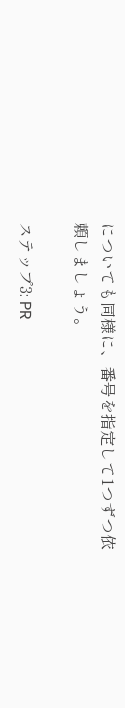についても同様に、番号を指定して1つずつ依頼しましょう。

ステップ3: PR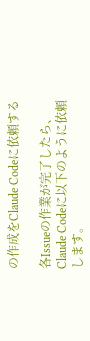の作成をClaude Codeに依頼する

各Issueの作業が完了したら、Claude Codeに以下のように依頼します。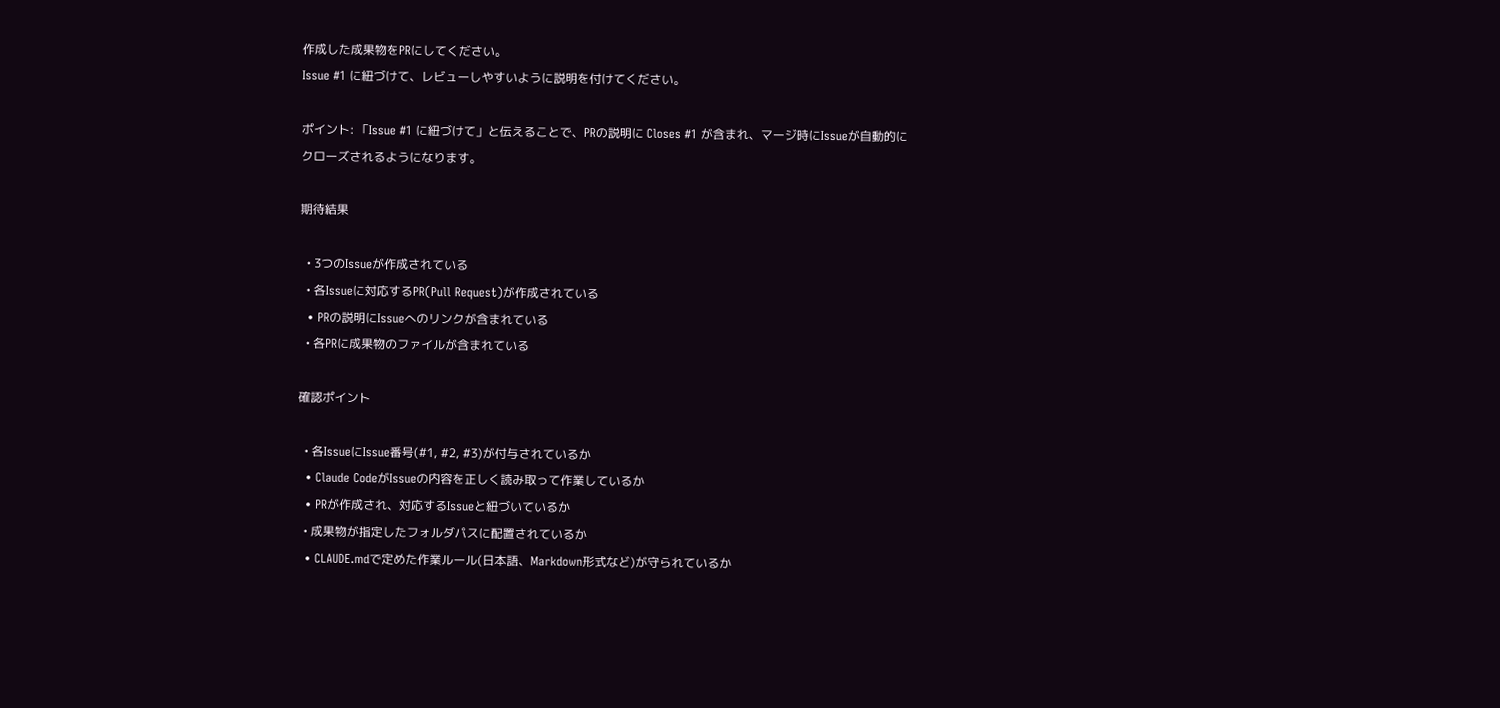作成した成果物をPRにしてください。
Issue #1 に紐づけて、レビューしやすいように説明を付けてください。

ポイント: 「Issue #1 に紐づけて」と伝えることで、PRの説明に Closes #1 が含まれ、マージ時にIssueが自動的にクローズされるようになります。

期待結果

  • 3つのIssueが作成されている
  • 各Issueに対応するPR(Pull Request)が作成されている
  • PRの説明にIssueへのリンクが含まれている
  • 各PRに成果物のファイルが含まれている

確認ポイント

  • 各IssueにIssue番号(#1, #2, #3)が付与されているか
  • Claude CodeがIssueの内容を正しく読み取って作業しているか
  • PRが作成され、対応するIssueと紐づいているか
  • 成果物が指定したフォルダパスに配置されているか
  • CLAUDE.mdで定めた作業ルール(日本語、Markdown形式など)が守られているか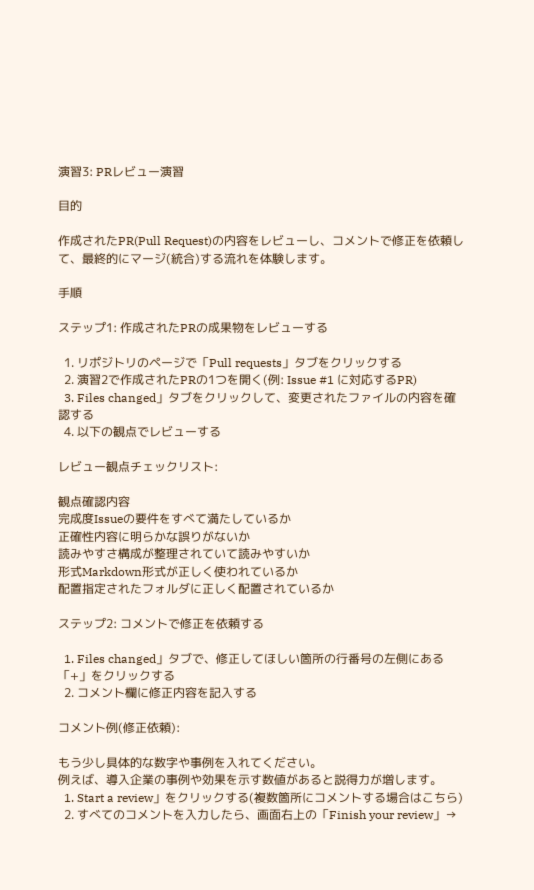演習3: PRレビュー演習

目的

作成されたPR(Pull Request)の内容をレビューし、コメントで修正を依頼して、最終的にマージ(統合)する流れを体験します。

手順

ステップ1: 作成されたPRの成果物をレビューする

  1. リポジトリのページで「Pull requests」タブをクリックする
  2. 演習2で作成されたPRの1つを開く(例: Issue #1 に対応するPR)
  3. Files changed」タブをクリックして、変更されたファイルの内容を確認する
  4. 以下の観点でレビューする

レビュー観点チェックリスト:

観点確認内容
完成度Issueの要件をすべて満たしているか
正確性内容に明らかな誤りがないか
読みやすさ構成が整理されていて読みやすいか
形式Markdown形式が正しく使われているか
配置指定されたフォルダに正しく配置されているか

ステップ2: コメントで修正を依頼する

  1. Files changed」タブで、修正してほしい箇所の行番号の左側にある「+」をクリックする
  2. コメント欄に修正内容を記入する

コメント例(修正依頼):

もう少し具体的な数字や事例を入れてください。
例えば、導入企業の事例や効果を示す数値があると説得力が増します。
  1. Start a review」をクリックする(複数箇所にコメントする場合はこちら)
  2. すべてのコメントを入力したら、画面右上の「Finish your review」→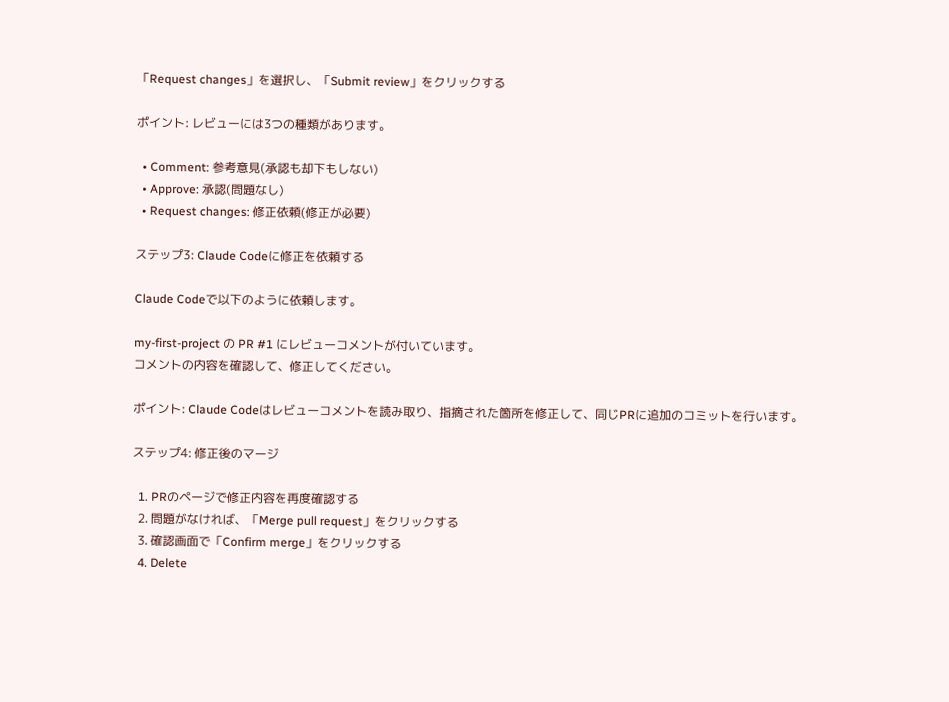「Request changes」を選択し、「Submit review」をクリックする

ポイント: レビューには3つの種類があります。

  • Comment: 参考意見(承認も却下もしない)
  • Approve: 承認(問題なし)
  • Request changes: 修正依頼(修正が必要)

ステップ3: Claude Codeに修正を依頼する

Claude Codeで以下のように依頼します。

my-first-project の PR #1 にレビューコメントが付いています。
コメントの内容を確認して、修正してください。

ポイント: Claude Codeはレビューコメントを読み取り、指摘された箇所を修正して、同じPRに追加のコミットを行います。

ステップ4: 修正後のマージ

  1. PRのページで修正内容を再度確認する
  2. 問題がなければ、「Merge pull request」をクリックする
  3. 確認画面で「Confirm merge」をクリックする
  4. Delete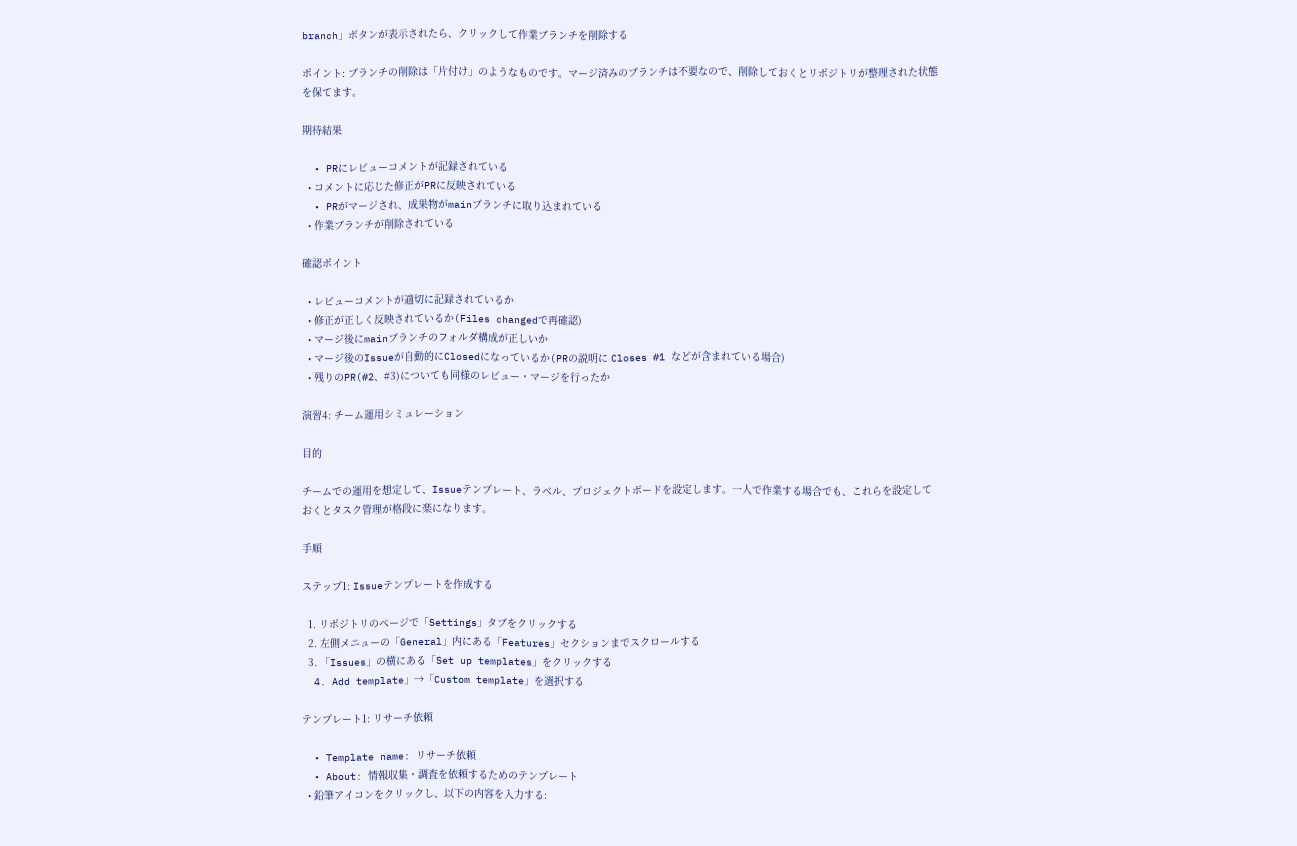branch」ボタンが表示されたら、クリックして作業ブランチを削除する

ポイント: ブランチの削除は「片付け」のようなものです。マージ済みのブランチは不要なので、削除しておくとリポジトリが整理された状態を保てます。

期待結果

  • PRにレビューコメントが記録されている
  • コメントに応じた修正がPRに反映されている
  • PRがマージされ、成果物がmainブランチに取り込まれている
  • 作業ブランチが削除されている

確認ポイント

  • レビューコメントが適切に記録されているか
  • 修正が正しく反映されているか(Files changedで再確認)
  • マージ後にmainブランチのフォルダ構成が正しいか
  • マージ後のIssueが自動的にClosedになっているか(PRの説明に Closes #1 などが含まれている場合)
  • 残りのPR(#2、#3)についても同様のレビュー・マージを行ったか

演習4: チーム運用シミュレーション

目的

チームでの運用を想定して、Issueテンプレート、ラベル、プロジェクトボードを設定します。一人で作業する場合でも、これらを設定しておくとタスク管理が格段に楽になります。

手順

ステップ1: Issueテンプレートを作成する

  1. リポジトリのページで「Settings」タブをクリックする
  2. 左側メニューの「General」内にある「Features」セクションまでスクロールする
  3. 「Issues」の横にある「Set up templates」をクリックする
  4. Add template」→「Custom template」を選択する

テンプレート1: リサーチ依頼

  • Template name: リサーチ依頼
  • About: 情報収集・調査を依頼するためのテンプレート
  • 鉛筆アイコンをクリックし、以下の内容を入力する: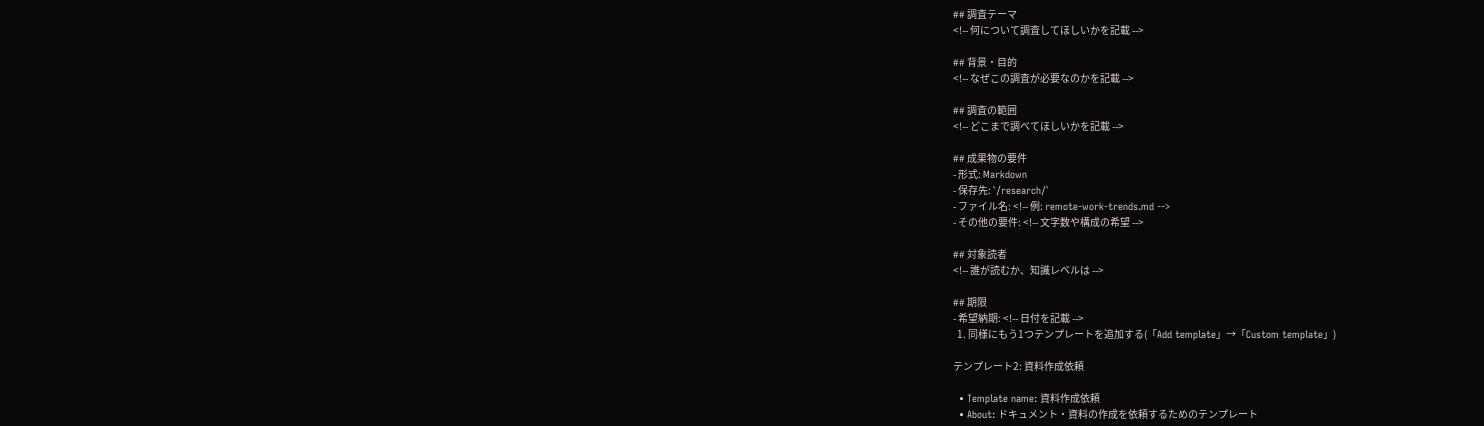## 調査テーマ
<!-- 何について調査してほしいかを記載 -->

## 背景・目的
<!-- なぜこの調査が必要なのかを記載 -->

## 調査の範囲
<!-- どこまで調べてほしいかを記載 -->

## 成果物の要件
- 形式: Markdown
- 保存先: `/research/`
- ファイル名: <!-- 例: remote-work-trends.md -->
- その他の要件: <!-- 文字数や構成の希望 -->

## 対象読者
<!-- 誰が読むか、知識レベルは -->

## 期限
- 希望納期: <!-- 日付を記載 -->
  1. 同様にもう1つテンプレートを追加する(「Add template」→「Custom template」)

テンプレート2: 資料作成依頼

  • Template name: 資料作成依頼
  • About: ドキュメント・資料の作成を依頼するためのテンプレート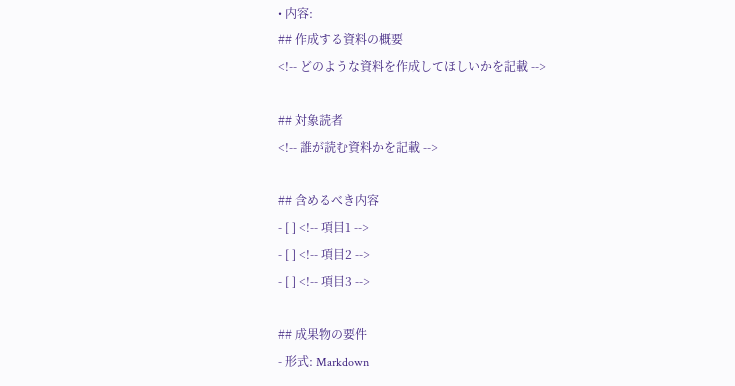• 内容:
## 作成する資料の概要
<!-- どのような資料を作成してほしいかを記載 -->

## 対象読者
<!-- 誰が読む資料かを記載 -->

## 含めるべき内容
- [ ] <!-- 項目1 -->
- [ ] <!-- 項目2 -->
- [ ] <!-- 項目3 -->

## 成果物の要件
- 形式: Markdown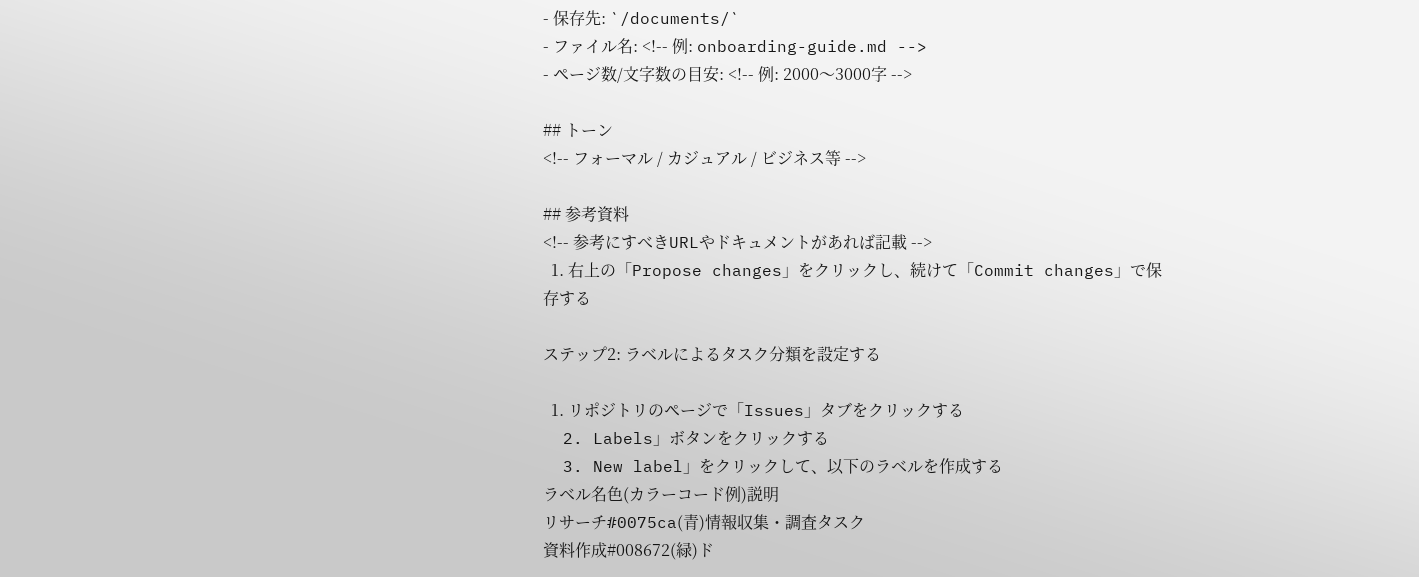- 保存先: `/documents/`
- ファイル名: <!-- 例: onboarding-guide.md -->
- ページ数/文字数の目安: <!-- 例: 2000〜3000字 -->

## トーン
<!-- フォーマル / カジュアル / ビジネス等 -->

## 参考資料
<!-- 参考にすべきURLやドキュメントがあれば記載 -->
  1. 右上の「Propose changes」をクリックし、続けて「Commit changes」で保存する

ステップ2: ラベルによるタスク分類を設定する

  1. リポジトリのページで「Issues」タブをクリックする
  2. Labels」ボタンをクリックする
  3. New label」をクリックして、以下のラベルを作成する
ラベル名色(カラーコード例)説明
リサーチ#0075ca(青)情報収集・調査タスク
資料作成#008672(緑)ド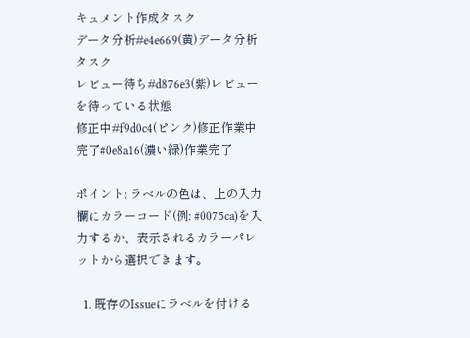キュメント作成タスク
データ分析#e4e669(黄)データ分析タスク
レビュー待ち#d876e3(紫)レビューを待っている状態
修正中#f9d0c4(ピンク)修正作業中
完了#0e8a16(濃い緑)作業完了

ポイント: ラベルの色は、上の入力欄にカラーコード(例: #0075ca)を入力するか、表示されるカラーパレットから選択できます。

  1. 既存のIssueにラベルを付ける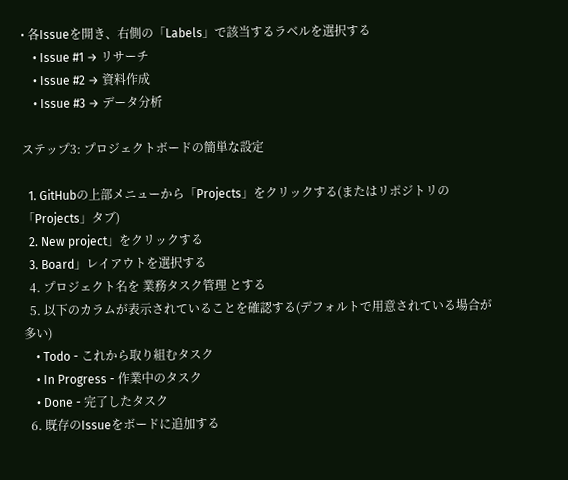• 各Issueを開き、右側の「Labels」で該当するラベルを選択する
    • Issue #1 → リサーチ
    • Issue #2 → 資料作成
    • Issue #3 → データ分析

ステップ3: プロジェクトボードの簡単な設定

  1. GitHubの上部メニューから「Projects」をクリックする(またはリポジトリの「Projects」タブ)
  2. New project」をクリックする
  3. Board」レイアウトを選択する
  4. プロジェクト名を 業務タスク管理 とする
  5. 以下のカラムが表示されていることを確認する(デフォルトで用意されている場合が多い)
    • Todo - これから取り組むタスク
    • In Progress - 作業中のタスク
    • Done - 完了したタスク
  6. 既存のIssueをボードに追加する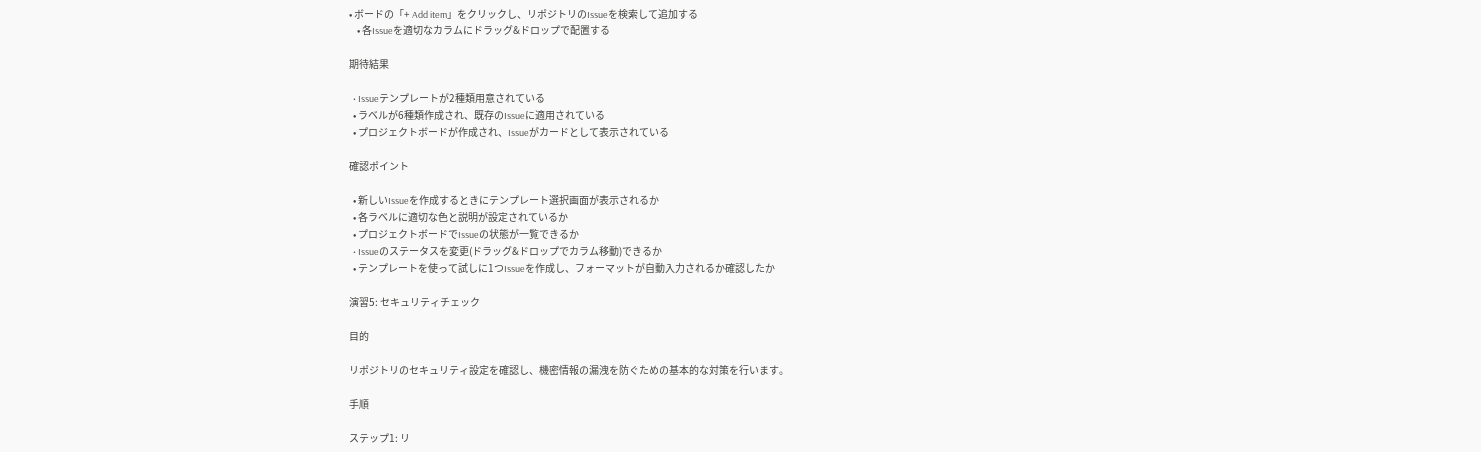• ボードの「+ Add item」をクリックし、リポジトリのIssueを検索して追加する
    • 各Issueを適切なカラムにドラッグ&ドロップで配置する

期待結果

  • Issueテンプレートが2種類用意されている
  • ラベルが6種類作成され、既存のIssueに適用されている
  • プロジェクトボードが作成され、Issueがカードとして表示されている

確認ポイント

  • 新しいIssueを作成するときにテンプレート選択画面が表示されるか
  • 各ラベルに適切な色と説明が設定されているか
  • プロジェクトボードでIssueの状態が一覧できるか
  • Issueのステータスを変更(ドラッグ&ドロップでカラム移動)できるか
  • テンプレートを使って試しに1つIssueを作成し、フォーマットが自動入力されるか確認したか

演習5: セキュリティチェック

目的

リポジトリのセキュリティ設定を確認し、機密情報の漏洩を防ぐための基本的な対策を行います。

手順

ステップ1: リ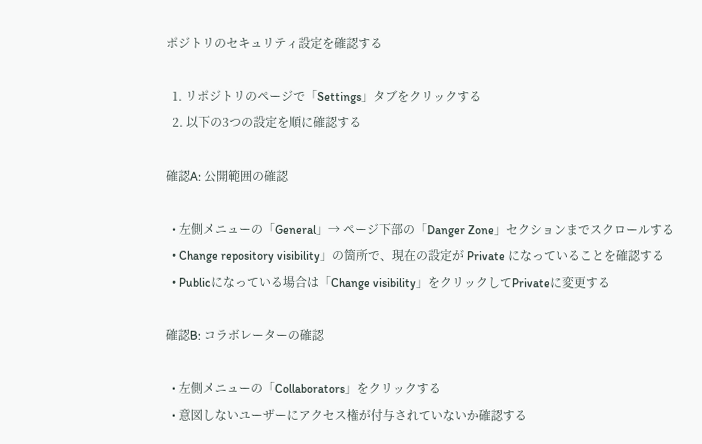ポジトリのセキュリティ設定を確認する

  1. リポジトリのページで「Settings」タブをクリックする
  2. 以下の3つの設定を順に確認する

確認A: 公開範囲の確認

  • 左側メニューの「General」→ ページ下部の「Danger Zone」セクションまでスクロールする
  • Change repository visibility」の箇所で、現在の設定が Private になっていることを確認する
  • Publicになっている場合は「Change visibility」をクリックしてPrivateに変更する

確認B: コラボレーターの確認

  • 左側メニューの「Collaborators」をクリックする
  • 意図しないユーザーにアクセス権が付与されていないか確認する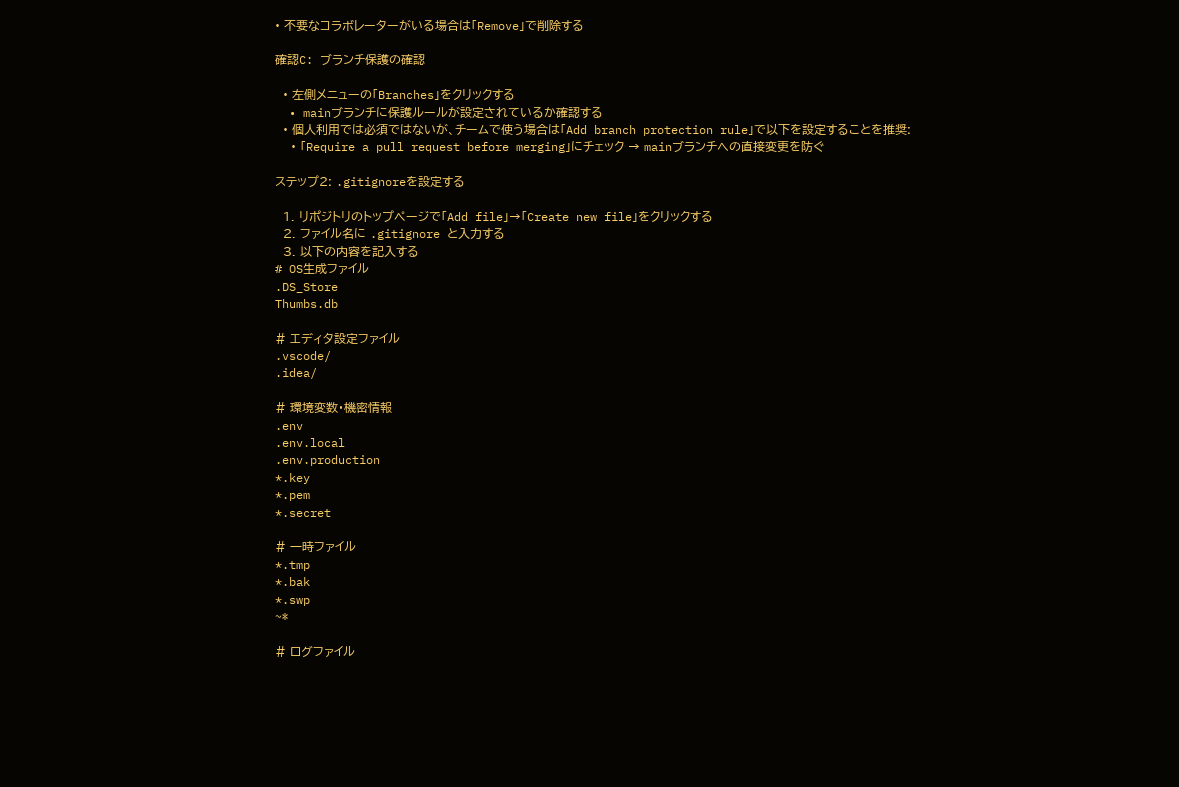• 不要なコラボレーターがいる場合は「Remove」で削除する

確認C: ブランチ保護の確認

  • 左側メニューの「Branches」をクリックする
  • mainブランチに保護ルールが設定されているか確認する
  • 個人利用では必須ではないが、チームで使う場合は「Add branch protection rule」で以下を設定することを推奨:
    • 「Require a pull request before merging」にチェック → mainブランチへの直接変更を防ぐ

ステップ2: .gitignoreを設定する

  1. リポジトリのトップページで「Add file」→「Create new file」をクリックする
  2. ファイル名に .gitignore と入力する
  3. 以下の内容を記入する
# OS生成ファイル
.DS_Store
Thumbs.db

# エディタ設定ファイル
.vscode/
.idea/

# 環境変数・機密情報
.env
.env.local
.env.production
*.key
*.pem
*.secret

# 一時ファイル
*.tmp
*.bak
*.swp
~*

# ログファイル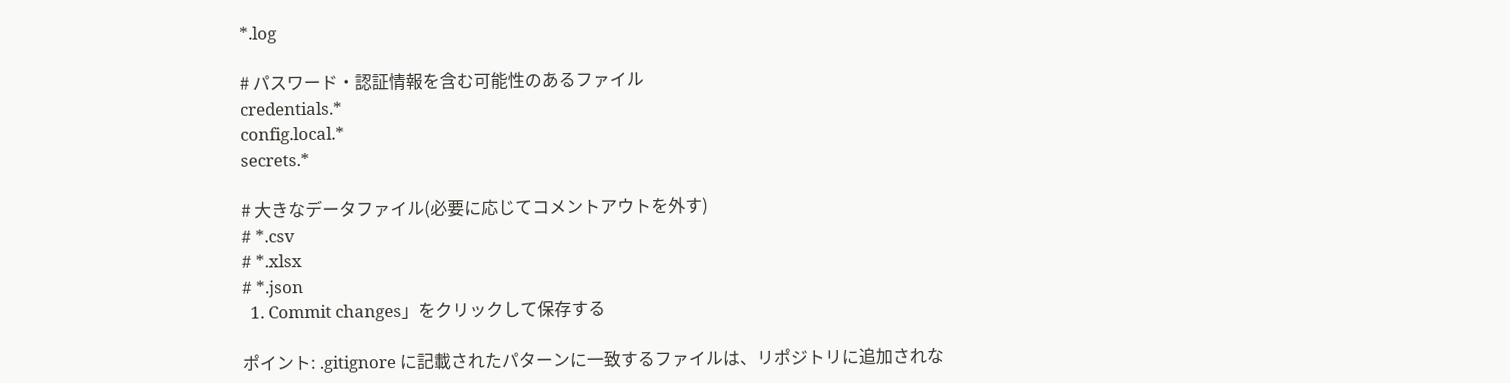*.log

# パスワード・認証情報を含む可能性のあるファイル
credentials.*
config.local.*
secrets.*

# 大きなデータファイル(必要に応じてコメントアウトを外す)
# *.csv
# *.xlsx
# *.json
  1. Commit changes」をクリックして保存する

ポイント: .gitignore に記載されたパターンに一致するファイルは、リポジトリに追加されな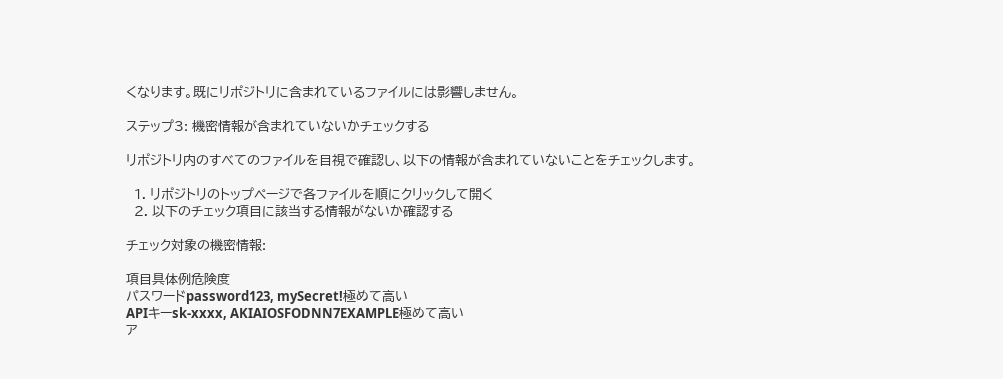くなります。既にリポジトリに含まれているファイルには影響しません。

ステップ3: 機密情報が含まれていないかチェックする

リポジトリ内のすべてのファイルを目視で確認し、以下の情報が含まれていないことをチェックします。

  1. リポジトリのトップページで各ファイルを順にクリックして開く
  2. 以下のチェック項目に該当する情報がないか確認する

チェック対象の機密情報:

項目具体例危険度
パスワードpassword123, mySecret!極めて高い
APIキーsk-xxxx, AKIAIOSFODNN7EXAMPLE極めて高い
ア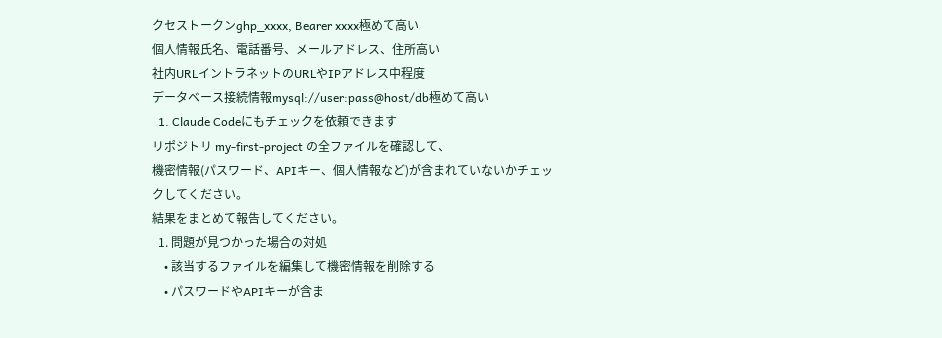クセストークンghp_xxxx, Bearer xxxx極めて高い
個人情報氏名、電話番号、メールアドレス、住所高い
社内URLイントラネットのURLやIPアドレス中程度
データベース接続情報mysql://user:pass@host/db極めて高い
  1. Claude Codeにもチェックを依頼できます
リポジトリ my-first-project の全ファイルを確認して、
機密情報(パスワード、APIキー、個人情報など)が含まれていないかチェックしてください。
結果をまとめて報告してください。
  1. 問題が見つかった場合の対処
    • 該当するファイルを編集して機密情報を削除する
    • パスワードやAPIキーが含ま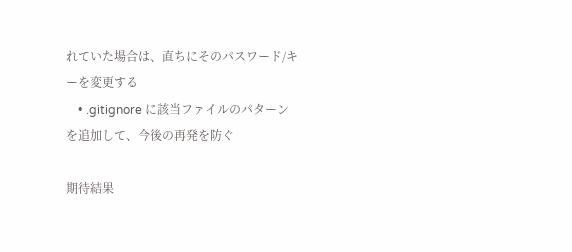れていた場合は、直ちにそのパスワード/キーを変更する
    • .gitignore に該当ファイルのパターンを追加して、今後の再発を防ぐ

期待結果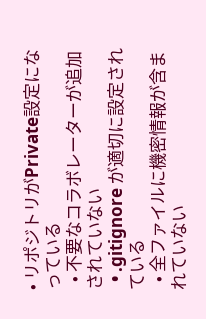• リポジトリがPrivate設定になっている
  • 不要なコラボレーターが追加されていない
  • .gitignore が適切に設定されている
  • 全ファイルに機密情報が含まれていない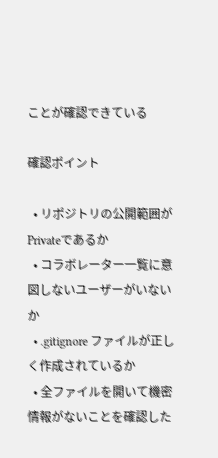ことが確認できている

確認ポイント

  • リポジトリの公開範囲がPrivateであるか
  • コラボレーター一覧に意図しないユーザーがいないか
  • .gitignore ファイルが正しく作成されているか
  • 全ファイルを開いて機密情報がないことを確認した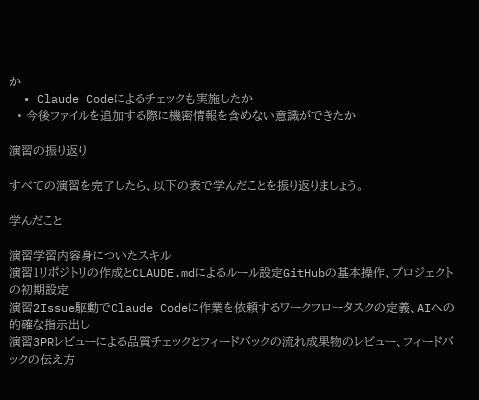か
  • Claude Codeによるチェックも実施したか
  • 今後ファイルを追加する際に機密情報を含めない意識ができたか

演習の振り返り

すべての演習を完了したら、以下の表で学んだことを振り返りましょう。

学んだこと

演習学習内容身についたスキル
演習1リポジトリの作成とCLAUDE.mdによるルール設定GitHubの基本操作、プロジェクトの初期設定
演習2Issue駆動でClaude Codeに作業を依頼するワークフロータスクの定義、AIへの的確な指示出し
演習3PRレビューによる品質チェックとフィードバックの流れ成果物のレビュー、フィードバックの伝え方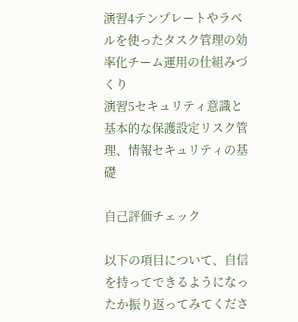演習4テンプレートやラベルを使ったタスク管理の効率化チーム運用の仕組みづくり
演習5セキュリティ意識と基本的な保護設定リスク管理、情報セキュリティの基礎

自己評価チェック

以下の項目について、自信を持ってできるようになったか振り返ってみてくださ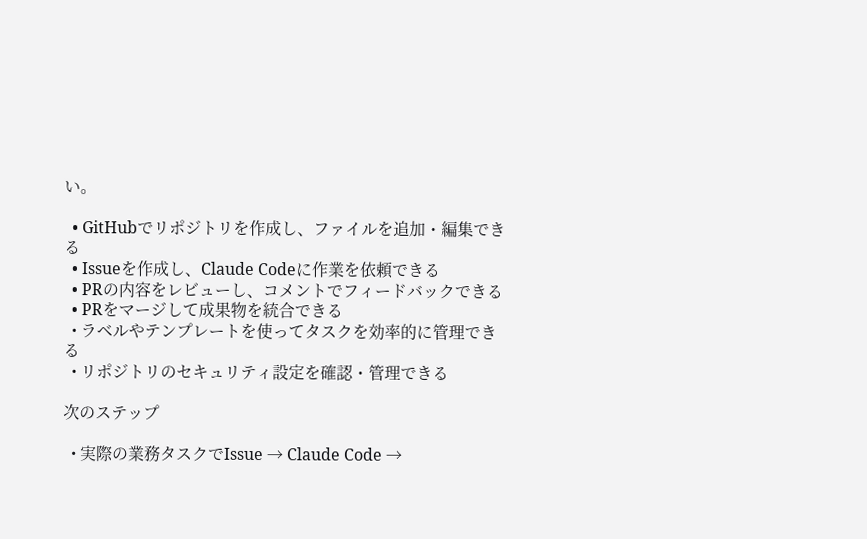い。

  • GitHubでリポジトリを作成し、ファイルを追加・編集できる
  • Issueを作成し、Claude Codeに作業を依頼できる
  • PRの内容をレビューし、コメントでフィードバックできる
  • PRをマージして成果物を統合できる
  • ラベルやテンプレートを使ってタスクを効率的に管理できる
  • リポジトリのセキュリティ設定を確認・管理できる

次のステップ

  • 実際の業務タスクでIssue → Claude Code →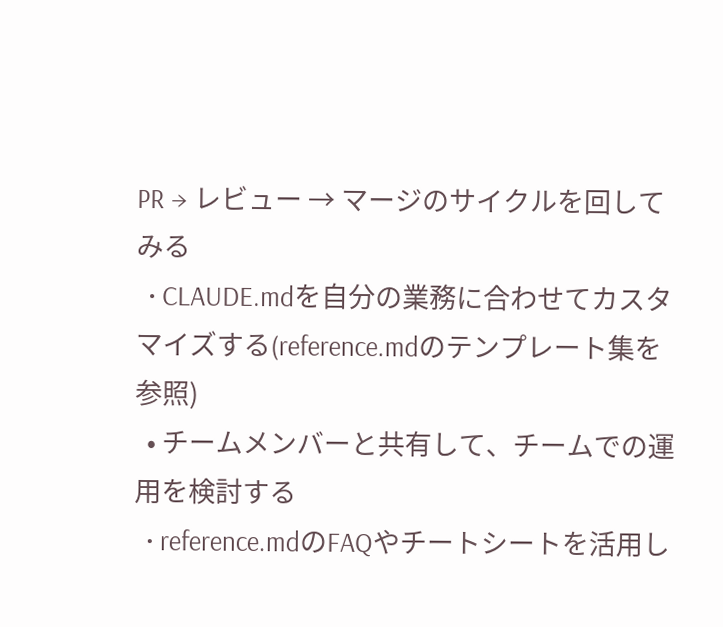PR → レビュー → マージのサイクルを回してみる
  • CLAUDE.mdを自分の業務に合わせてカスタマイズする(reference.mdのテンプレート集を参照)
  • チームメンバーと共有して、チームでの運用を検討する
  • reference.mdのFAQやチートシートを活用し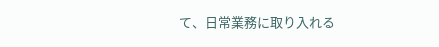て、日常業務に取り入れる